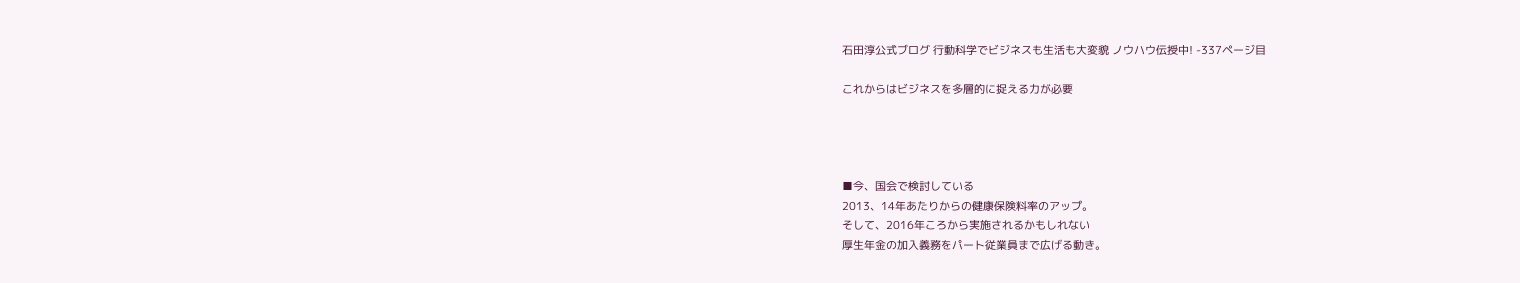石田淳公式ブログ 行動科学でビジネスも生活も大変貌 ノウハウ伝授中! -337ページ目

これからはビジネスを多層的に捉える力が必要




■今、国会で検討している
2013、14年あたりからの健康保険料率のアップ。
そして、2016年ころから実施されるかもしれない
厚生年金の加入義務をパート従業員まで広げる動き。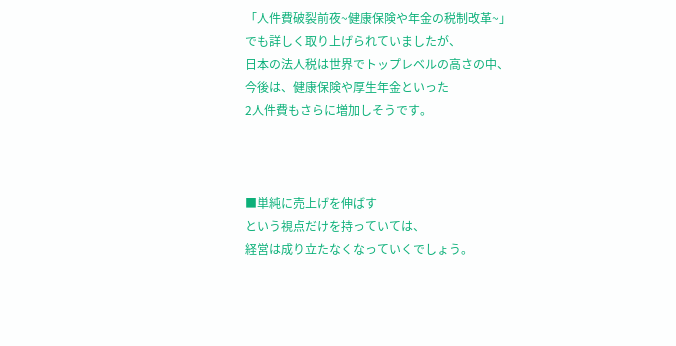「人件費破裂前夜~健康保険や年金の税制改革~」
でも詳しく取り上げられていましたが、
日本の法人税は世界でトップレベルの高さの中、
今後は、健康保険や厚生年金といった
2人件費もさらに増加しそうです。



■単純に売上げを伸ばす
という視点だけを持っていては、
経営は成り立たなくなっていくでしょう。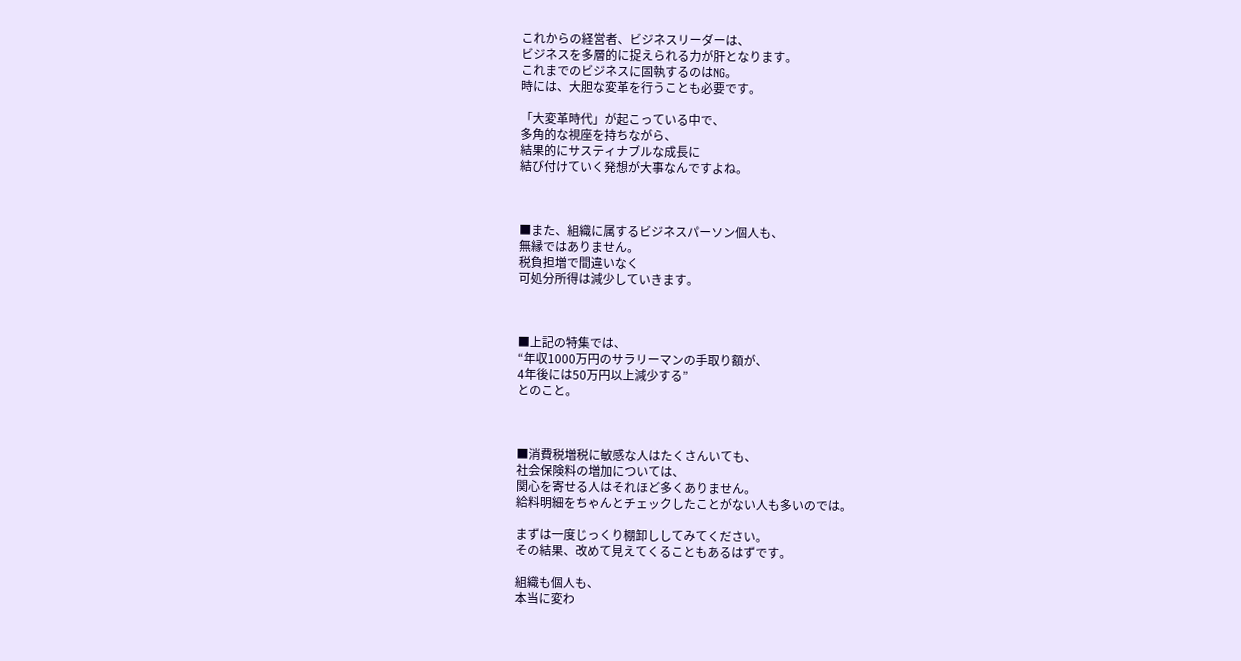これからの経営者、ビジネスリーダーは、
ビジネスを多層的に捉えられる力が肝となります。
これまでのビジネスに固執するのはNG。
時には、大胆な変革を行うことも必要です。

「大変革時代」が起こっている中で、
多角的な視座を持ちながら、
結果的にサスティナブルな成長に
結び付けていく発想が大事なんですよね。



■また、組織に属するビジネスパーソン個人も、
無縁ではありません。
税負担増で間違いなく
可処分所得は減少していきます。



■上記の特集では、
“年収1000万円のサラリーマンの手取り額が、
4年後には50万円以上減少する”
とのこと。



■消費税増税に敏感な人はたくさんいても、
社会保険料の増加については、
関心を寄せる人はそれほど多くありません。
給料明細をちゃんとチェックしたことがない人も多いのでは。

まずは一度じっくり棚卸ししてみてください。
その結果、改めて見えてくることもあるはずです。

組織も個人も、
本当に変わ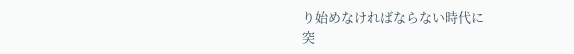り始めなければならない時代に
突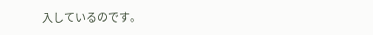入しているのです。